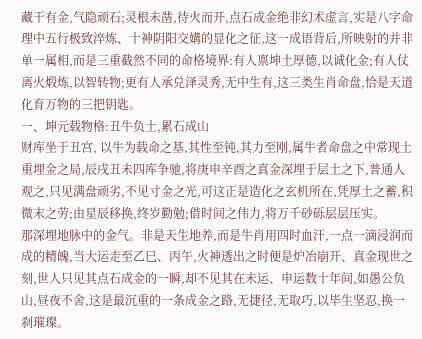藏干有金,气隐顽石;灵根未凿,待火而开,点石成金绝非幻术虚言,实是八字命理中五行极致淬炼、十神阴阳交媾的显化之征,这一成语背后,所映射的并非单一属相,而是三重截然不同的命格境界:有人禀坤土厚德,以诚化金;有人仗离火煅炼,以智转物;更有人承兑泽灵秀,无中生有,这三类生肖命盘,恰是天道化育万物的三把钥匙。
一、坤元载物格:丑牛负土,累石成山
财库坐于丑宫, 以牛为载命之基,其性至钝,其力至刚,属牛者命盘之中常现土重埋金之局,辰戌丑未四库争驰,将庚申辛酉之真金深埋于层土之下,普通人观之,只见满盘顽劣,不见寸金之光,可这正是造化之玄机所在,凭厚土之蓄,积微末之劳;由星辰移换,终岁勤勉;借时间之伟力,将万千砂砾层层压实。
那深埋地脉中的金气。非是天生地养,而是牛肖用四时血汗,一点一滴浸润而成的精魄,当大运走至乙巳、丙午,火神透出之时便是炉冶崩开、真金现世之刻,世人只见其点石成金的一瞬,却不见其在未运、申运数十年间,如愚公负山,昼夜不舍,这是最沉重的一条成金之路,无捷径,无取巧,以毕生坚忍,换一刹璀璨。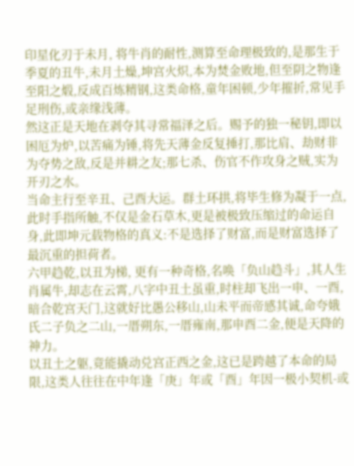印星化刃于未月, 将牛肖的耐性,测算至命理极致的,是那生于季夏的丑牛,未月土燥,坤宫火炽,本为焚金败地,但至阴之物逢至阳之煅,反成百炼精钢,这类命格,童年困顿,少年摧折,常见手足刑伤,或亲缘浅薄。
然这正是天地在剥夺其寻常福泽之后。赐予的独一秘钥,即以困厄为炉,以苦痛为锤,将先天薄金反复捶打,那比肩、劫财非为夺势之敌,反是并耕之友;那七杀、伤官不作攻身之贼,实为开刃之水。
当命主行至辛丑、己酉大运。群土环拱,将毕生修为凝于一点,此时手指所触,不仅是金石草木,更是被极致压缩过的命运自身,此即坤元载物格的真义:不是选择了财富,而是财富选择了最沉重的担荷者。
六甲趋乾,以丑为梯, 更有一种奇格,名唤「负山趋斗」,其人生肖属牛,却志在云霄,八字中丑土虽重,时柱却飞出一申、一酉,暗合乾宫天门,这就好比愚公移山,山未平而帝感其诚,命夸娥氏二子负之二山,一厝朔东,一厝雍南,那申酉二金,便是天降的神力。
以丑土之躯,竟能撬动兑宫正西之金,这已是跨越了本命的局限,这类人往往在中年逢「庚」年或「酉」年因一极小契机-或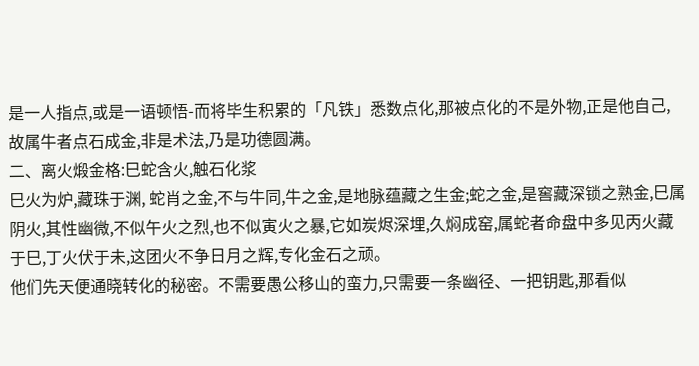是一人指点,或是一语顿悟-而将毕生积累的「凡铁」悉数点化,那被点化的不是外物,正是他自己,故属牛者点石成金,非是术法,乃是功德圆满。
二、离火煅金格:巳蛇含火,触石化浆
巳火为炉,藏珠于渊, 蛇肖之金,不与牛同,牛之金,是地脉蕴藏之生金;蛇之金,是窖藏深锁之熟金,巳属阴火,其性幽微,不似午火之烈,也不似寅火之暴,它如炭烬深埋,久焖成窑,属蛇者命盘中多见丙火藏于巳,丁火伏于未,这团火不争日月之辉,专化金石之顽。
他们先天便通晓转化的秘密。不需要愚公移山的蛮力,只需要一条幽径、一把钥匙,那看似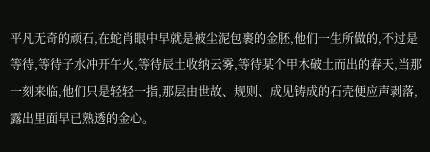平凡无奇的顽石,在蛇肖眼中早就是被尘泥包裹的金胚,他们一生所做的,不过是等待,等待子水冲开午火,等待辰土收纳云雾,等待某个甲木破土而出的春天,当那一刻来临,他们只是轻轻一指,那层由世故、规则、成见铸成的石壳便应声剥落,露出里面早已熟透的金心。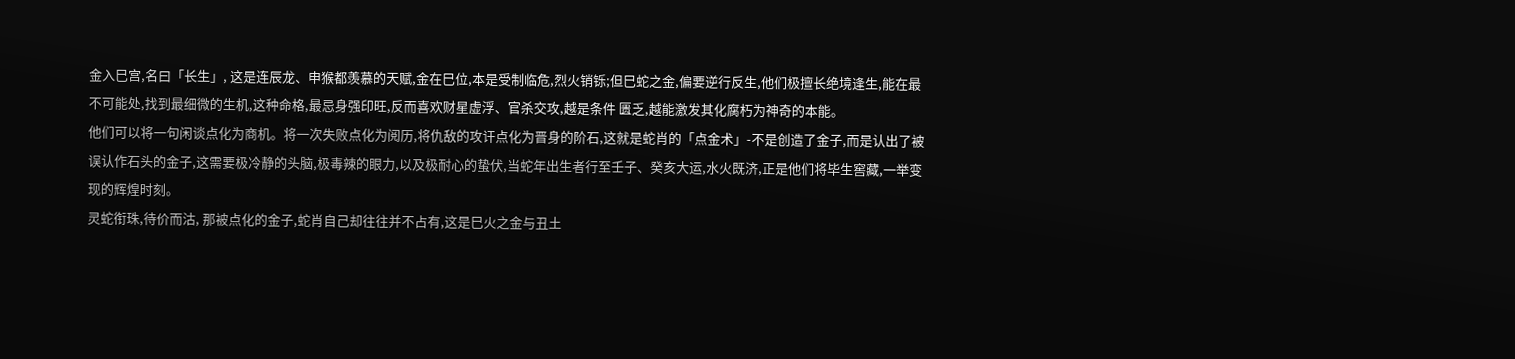金入巳宫,名曰「长生」, 这是连辰龙、申猴都羡慕的天赋,金在巳位,本是受制临危,烈火销铄;但巳蛇之金,偏要逆行反生,他们极擅长绝境逢生,能在最不可能处,找到最细微的生机,这种命格,最忌身强印旺,反而喜欢财星虚浮、官杀交攻,越是条件 匮乏,越能激发其化腐朽为神奇的本能。
他们可以将一句闲谈点化为商机。将一次失败点化为阅历,将仇敌的攻讦点化为晋身的阶石,这就是蛇肖的「点金术」-不是创造了金子,而是认出了被误认作石头的金子,这需要极冷静的头脑,极毒辣的眼力,以及极耐心的蛰伏,当蛇年出生者行至壬子、癸亥大运,水火既济,正是他们将毕生窖藏,一举变现的辉煌时刻。
灵蛇衔珠,待价而沽, 那被点化的金子,蛇肖自己却往往并不占有,这是巳火之金与丑土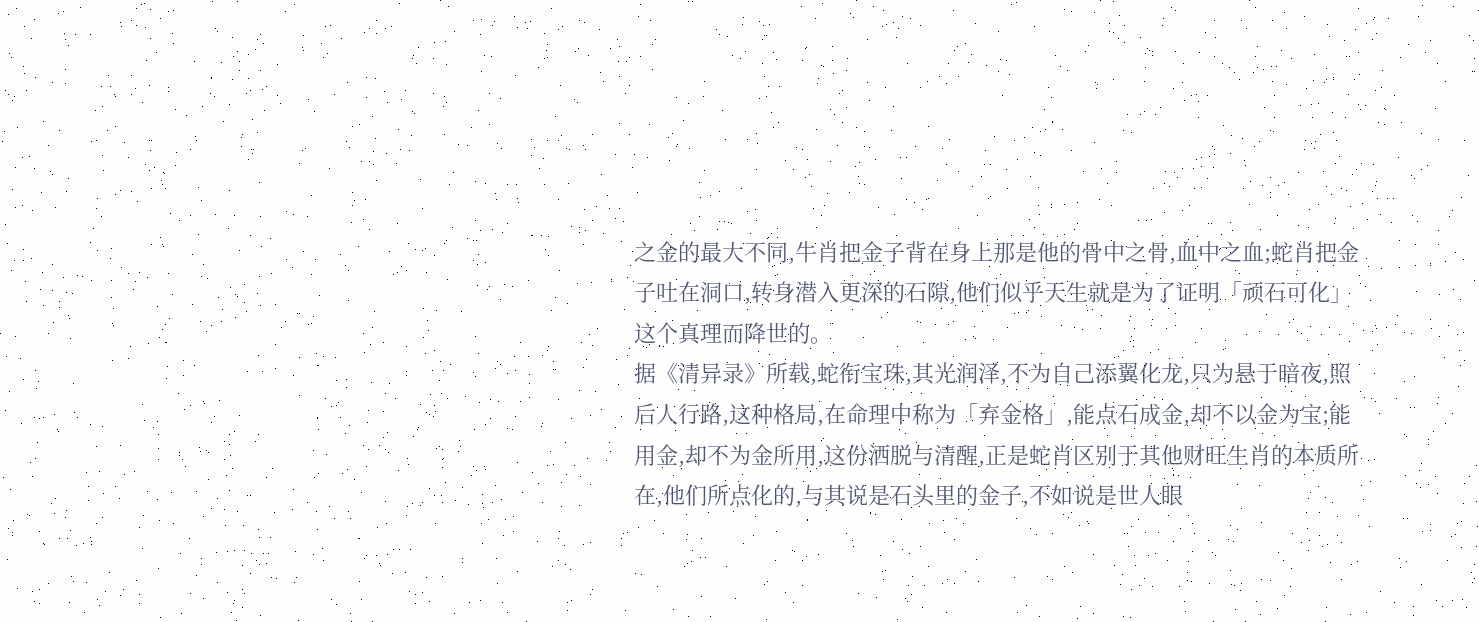之金的最大不同,牛肖把金子背在身上那是他的骨中之骨,血中之血;蛇肖把金子吐在洞口,转身潜入更深的石隙,他们似乎天生就是为了证明「顽石可化」这个真理而降世的。
据《清异录》所载,蛇衔宝珠,其光润泽,不为自己添翼化龙,只为悬于暗夜,照后人行路,这种格局,在命理中称为「弃金格」,能点石成金,却不以金为宝;能用金,却不为金所用,这份洒脱与清醒,正是蛇肖区别于其他财旺生肖的本质所在,他们所点化的,与其说是石头里的金子,不如说是世人眼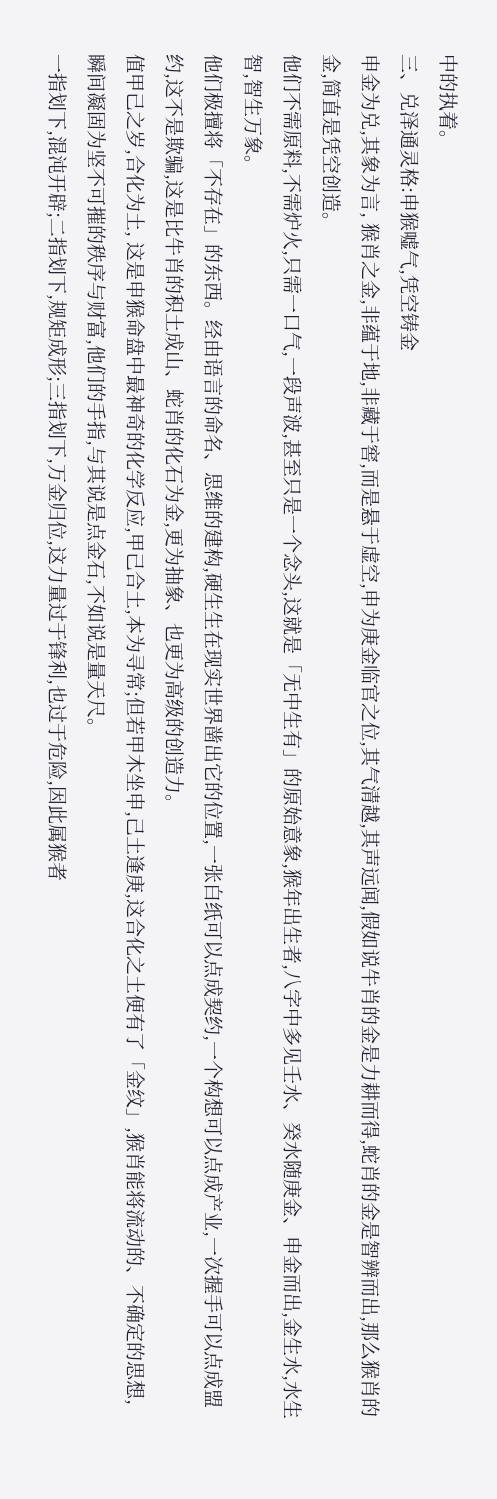中的执着。
三、兑泽通灵格:申猴嘘气,凭空铸金
申金为兑,其象为言, 猴肖之金,非蕴于地,非藏于窖,而是悬于虚空,申为庚金临官之位,其气清越,其声远闻,假如说牛肖的金是力耕而得,蛇肖的金是智辨而出,那么猴肖的金,简直是凭空创造。
他们不需原料,不需炉火,只需一口气,一段声波,甚至只是一个念头,这就是「无中生有」的原始意象,猴年出生者,八字中多见壬水、癸水随庚金、申金而出,金生水,水生智,智生万象。
他们极擅将「不存在」的东西。经由语言的命名、思维的建构,硬生生在现实世界凿出它的位置,一张白纸可以点成契约,一个构想可以点成产业,一次握手可以点成盟约,这不是欺骗,这是比牛肖的积土成山、蛇肖的化石为金,更为抽象、也更为高级的创造力。
值甲己之岁,合化为土, 这是申猴命盘中最神奇的化学反应,甲己合土,本为寻常;但若甲木坐申,己土逢庚,这合化之土便有了「金纹」,猴肖能将流动的、不确定的思想,瞬间凝固为坚不可摧的秩序与财富,他们的手指,与其说是点金石,不如说是量天尺。
一指划下,混沌开辟;二指划下,规矩成形;三指划下,万金归位,这力量过于锋利,也过于危险,因此属猴者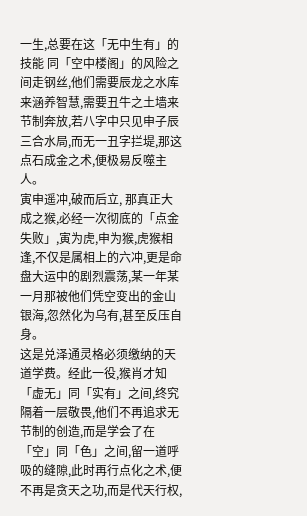一生,总要在这「无中生有」的技能 同「空中楼阁」的风险之间走钢丝,他们需要辰龙之水库来涵养智慧,需要丑牛之土墙来节制奔放,若八字中只见申子辰三合水局,而无一丑字拦堤,那这点石成金之术,便极易反噬主人。
寅申遥冲,破而后立, 那真正大成之猴,必经一次彻底的「点金失败」,寅为虎,申为猴,虎猴相逢,不仅是属相上的六冲,更是命盘大运中的剧烈震荡,某一年某一月那被他们凭空变出的金山银海,忽然化为乌有,甚至反压自身。
这是兑泽通灵格必须缴纳的天道学费。经此一役,猴肖才知「虚无」同「实有」之间,终究隔着一层敬畏,他们不再追求无节制的创造,而是学会了在「空」同「色」之间,留一道呼吸的缝隙,此时再行点化之术,便不再是贪天之功,而是代天行权,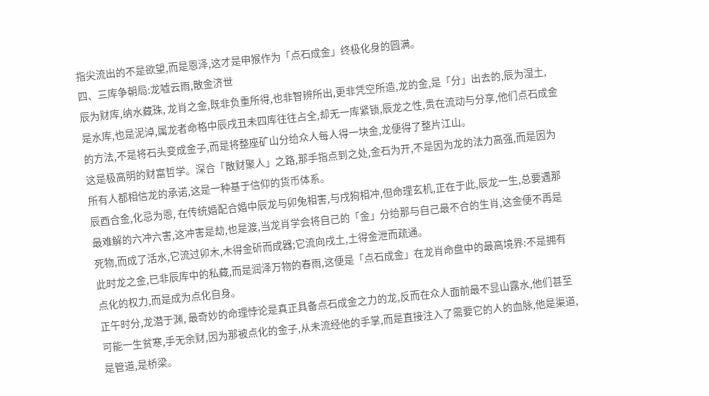指尖流出的不是欲望,而是恩泽,这才是申猴作为「点石成金」终极化身的圆满。
四、三库争朝局:龙嘘云雨,散金济世
辰为财库,纳水藏珠, 龙肖之金,既非负重所得,也非智辨所出,更非凭空所造,龙的金,是「分」出去的,辰为湿土,是水库,也是泥淖,属龙者命格中辰戌丑未四库往往占全,却无一库紧锁,辰龙之性,贵在流动与分享,他们点石成金的方法,不是将石头变成金子,而是将整座矿山分给众人每人得一块金,龙便得了整片江山。
这是极高明的财富哲学。深合「散财聚人」之路,那手指点到之处,金石为开,不是因为龙的法力高强,而是因为所有人都相信龙的承诺,这是一种基于信仰的货币体系。
辰酉合金,化忌为恩, 在传统婚配合婚中辰龙与卯兔相害,与戌狗相冲,但命理玄机,正在于此,辰龙一生,总要遇那最难解的六冲六害,这冲害是劫,也是渡,当龙肖学会将自己的「金」分给那与自己最不合的生肖,这金便不再是死物,而成了活水,它流过卯木,木得金斫而成器;它流向戌土,土得金泄而疏通。
此时龙之金,已非辰库中的私藏,而是润泽万物的春雨,这便是「点石成金」在龙肖命盘中的最高境界:不是拥有点化的权力,而是成为点化自身。
正午时分,龙潜于渊, 最奇妙的命理悖论是真正具备点石成金之力的龙,反而在众人面前最不显山露水,他们甚至可能一生贫寒,手无余财,因为那被点化的金子,从未流经他的手掌,而是直接注入了需要它的人的血脉,他是渠道,是管道,是桥梁。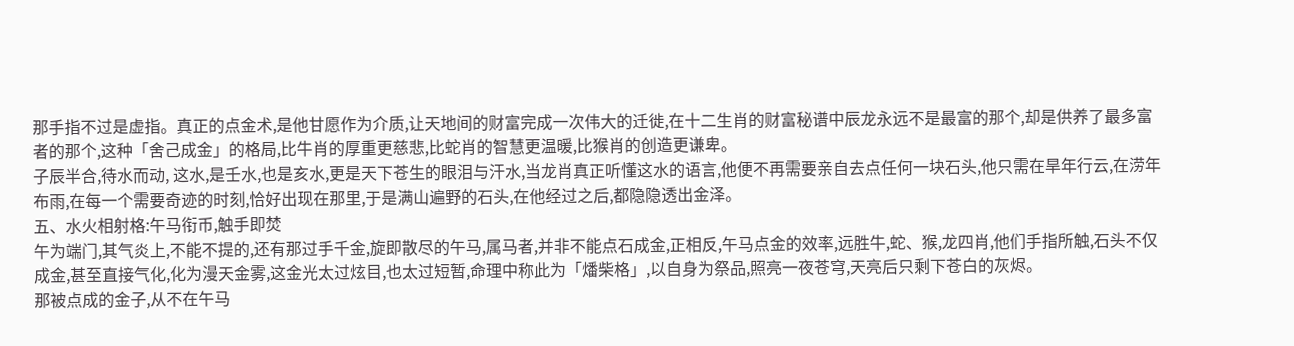那手指不过是虚指。真正的点金术,是他甘愿作为介质,让天地间的财富完成一次伟大的迁徙,在十二生肖的财富秘谱中辰龙永远不是最富的那个,却是供养了最多富者的那个,这种「舍己成金」的格局,比牛肖的厚重更慈悲,比蛇肖的智慧更温暖,比猴肖的创造更谦卑。
子辰半合,待水而动, 这水,是壬水,也是亥水,更是天下苍生的眼泪与汗水,当龙肖真正听懂这水的语言,他便不再需要亲自去点任何一块石头,他只需在旱年行云,在涝年布雨,在每一个需要奇迹的时刻,恰好出现在那里,于是满山遍野的石头,在他经过之后,都隐隐透出金泽。
五、水火相射格:午马衔币,触手即焚
午为端门,其气炎上,不能不提的,还有那过手千金,旋即散尽的午马,属马者,并非不能点石成金,正相反,午马点金的效率,远胜牛,蛇、猴,龙四肖,他们手指所触,石头不仅成金,甚至直接气化,化为漫天金雾,这金光太过炫目,也太过短暂,命理中称此为「燔柴格」,以自身为祭品,照亮一夜苍穹,天亮后只剩下苍白的灰烬。
那被点成的金子,从不在午马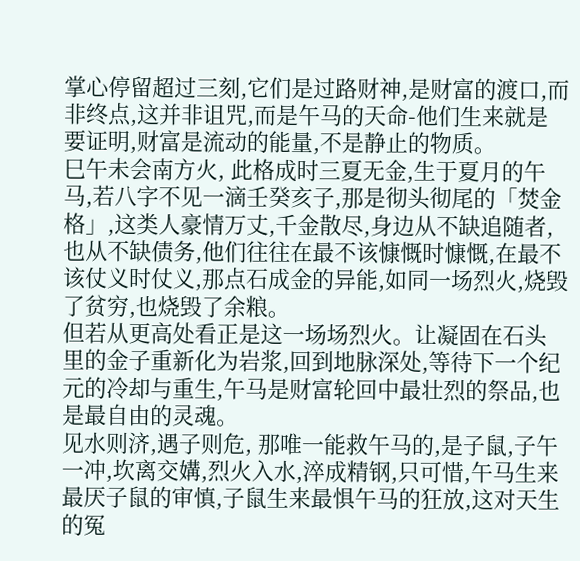掌心停留超过三刻,它们是过路财神,是财富的渡口,而非终点,这并非诅咒,而是午马的天命-他们生来就是要证明,财富是流动的能量,不是静止的物质。
巳午未会南方火, 此格成时三夏无金,生于夏月的午马,若八字不见一滴壬癸亥子,那是彻头彻尾的「焚金格」,这类人豪情万丈,千金散尽,身边从不缺追随者,也从不缺债务,他们往往在最不该慷慨时慷慨,在最不该仗义时仗义,那点石成金的异能,如同一场烈火,烧毁了贫穷,也烧毁了余粮。
但若从更高处看正是这一场场烈火。让凝固在石头里的金子重新化为岩浆,回到地脉深处,等待下一个纪元的冷却与重生,午马是财富轮回中最壮烈的祭品,也是最自由的灵魂。
见水则济,遇子则危, 那唯一能救午马的,是子鼠,子午一冲,坎离交媾,烈火入水,淬成精钢,只可惜,午马生来最厌子鼠的审慎,子鼠生来最惧午马的狂放,这对天生的冤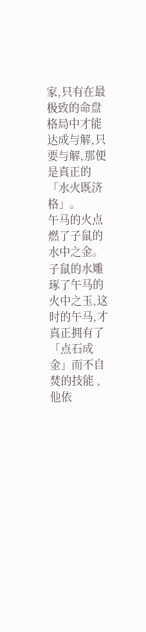家,只有在最极致的命盘格局中才能达成与解,只要与解,那便是真正的「水火既济格」。
午马的火点燃了子鼠的水中之金。子鼠的水雕琢了午马的火中之玉,这时的午马,才真正拥有了「点石成金」而不自焚的技能 ,他依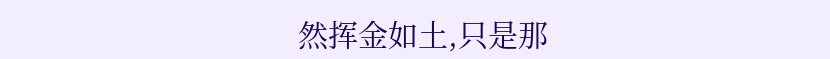然挥金如土,只是那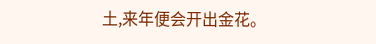土,来年便会开出金花。